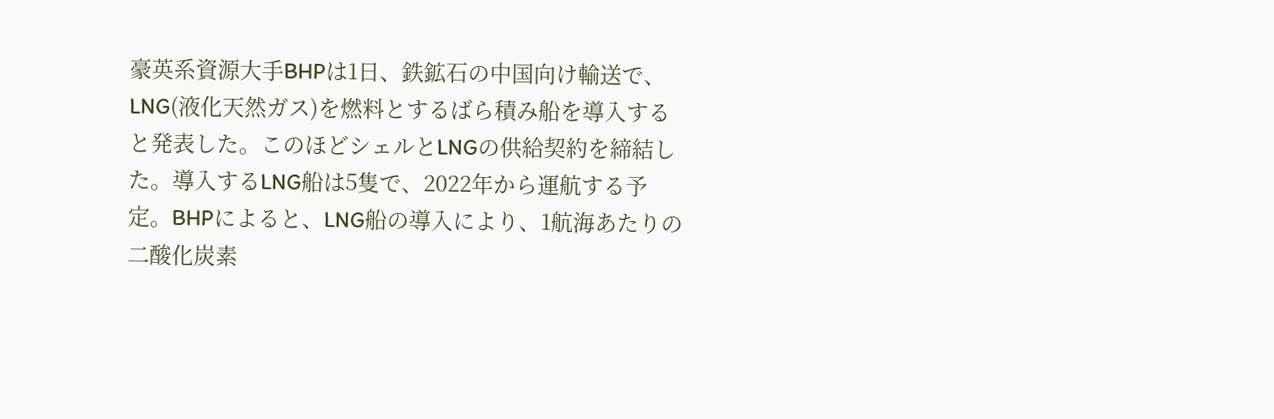豪英系資源大手BHPは1日、鉄鉱石の中国向け輸送で、LNG(液化天然ガス)を燃料とするばら積み船を導入すると発表した。このほどシェルとLNGの供給契約を締結した。導入するLNG船は5隻で、2022年から運航する予定。BHPによると、LNG船の導入により、1航海あたりの二酸化炭素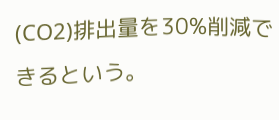(CO2)排出量を30%削減できるという。